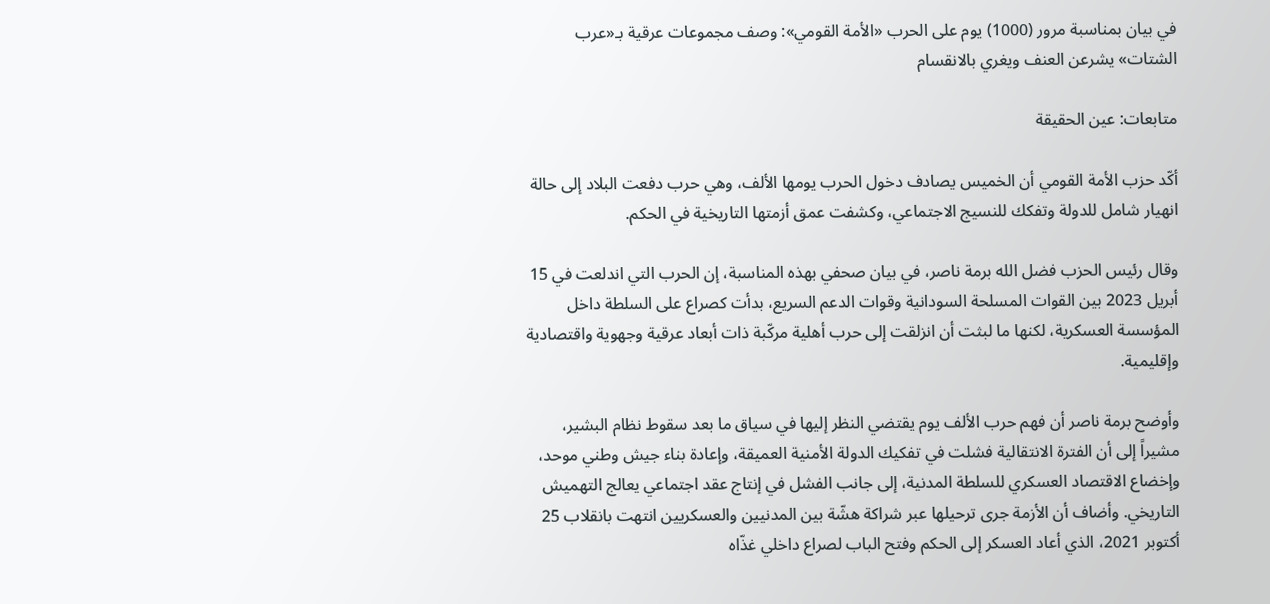في بيان بمناسبة مرور (1000) يوم على الحرب «الأمة القومي»: وصف مجموعات عرقية بـ«عرب الشتات» يشرعن العنف ويغري بالانقسام

متابعات: عين الحقيقة

أكّد حزب الأمة القومي أن الخميس يصادف دخول الحرب يومها الألف، وهي حرب دفعت البلاد إلى حالة انهيار شامل للدولة وتفكك للنسيج الاجتماعي، وكشفت عمق أزمتها التاريخية في الحكم.

وقال رئيس الحزب فضل الله برمة ناصر، في بيان صحفي بهذه المناسبة، إن الحرب التي اندلعت في 15 أبريل 2023 بين القوات المسلحة السودانية وقوات الدعم السريع، بدأت كصراع على السلطة داخل المؤسسة العسكرية، لكنها ما لبثت أن انزلقت إلى حرب أهلية مركّبة ذات أبعاد عرقية وجهوية واقتصادية وإقليمية.

وأوضح برمة ناصر أن فهم حرب الألف يوم يقتضي النظر إليها في سياق ما بعد سقوط نظام البشير، مشيراً إلى أن الفترة الانتقالية فشلت في تفكيك الدولة الأمنية العميقة، وإعادة بناء جيش وطني موحد، وإخضاع الاقتصاد العسكري للسلطة المدنية، إلى جانب الفشل في إنتاج عقد اجتماعي يعالج التهميش التاريخي. وأضاف أن الأزمة جرى ترحيلها عبر شراكة هشّة بين المدنيين والعسكريين انتهت بانقلاب 25 أكتوبر 2021، الذي أعاد العسكر إلى الحكم وفتح الباب لصراع داخلي غذّاه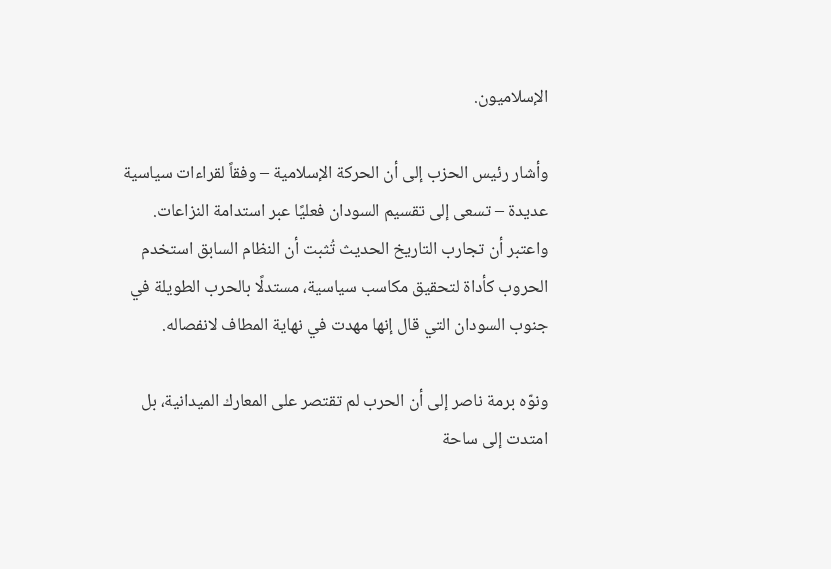الإسلاميون.

وأشار رئيس الحزب إلى أن الحركة الإسلامية – وفقاً لقراءات سياسية عديدة – تسعى إلى تقسيم السودان فعليًا عبر استدامة النزاعات. واعتبر أن تجارب التاريخ الحديث تُثبت أن النظام السابق استخدم الحروب كأداة لتحقيق مكاسب سياسية، مستدلًا بالحرب الطويلة في جنوب السودان التي قال إنها مهدت في نهاية المطاف لانفصاله.

ونوّه برمة ناصر إلى أن الحرب لم تقتصر على المعارك الميدانية، بل امتدت إلى ساحة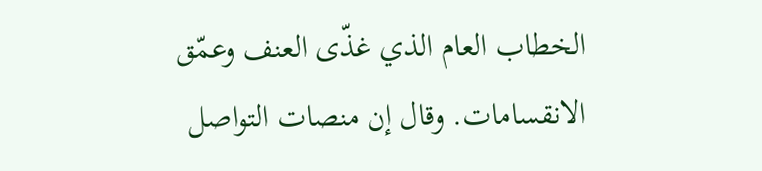الخطاب العام الذي غذّى العنف وعمّق الانقسامات. وقال إن منصات التواصل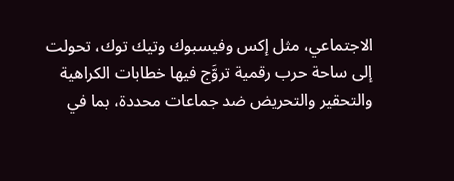الاجتماعي، مثل إكس وفيسبوك وتيك توك، تحولت إلى ساحة حرب رقمية تروَّج فيها خطابات الكراهية والتحقير والتحريض ضد جماعات محددة، بما في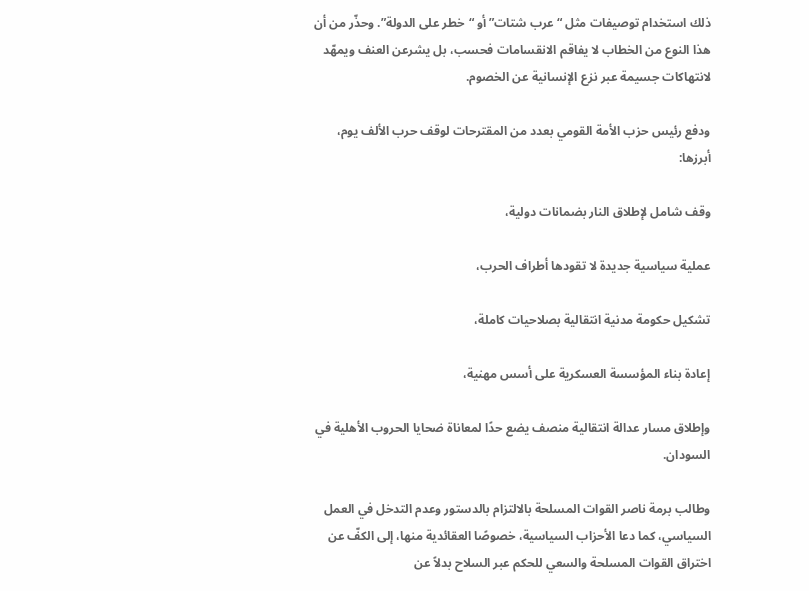ذلك استخدام توصيفات مثل “عرب شتات” أو “خطر على الدولة”. وحذّر من أن هذا النوع من الخطاب لا يفاقم الانقسامات فحسب، بل يشرعن العنف ويمهّد لانتهاكات جسيمة عبر نزع الإنسانية عن الخصوم.

ودفع رئيس حزب الأمة القومي بعدد من المقترحات لوقف حرب الألف يوم، أبرزها:

وقف شامل لإطلاق النار بضمانات دولية،

عملية سياسية جديدة لا تقودها أطراف الحرب،

تشكيل حكومة مدنية انتقالية بصلاحيات كاملة،

إعادة بناء المؤسسة العسكرية على أسس مهنية،

وإطلاق مسار عدالة انتقالية منصف يضع حدًا لمعاناة ضحايا الحروب الأهلية في السودان.

وطالب برمة ناصر القوات المسلحة بالالتزام بالدستور وعدم التدخل في العمل السياسي، كما دعا الأحزاب السياسية، خصوصًا العقائدية منها، إلى الكفّ عن اختراق القوات المسلحة والسعي للحكم عبر السلاح بدلاً عن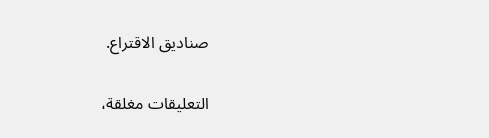صناديق الاقتراع.

التعليقات مغلقة،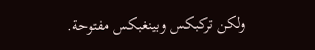ولكن تركبكس وبينغبكس مفتوحة.